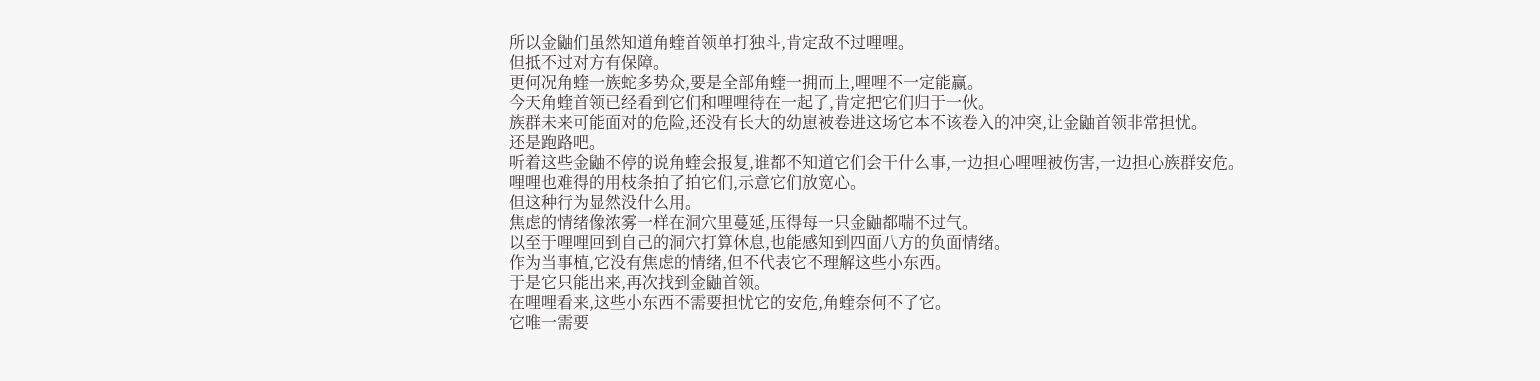所以金鼬们虽然知道角蝰首领单打独斗,肯定敌不过哩哩。
但抵不过对方有保障。
更何况角蝰一族蛇多势众,要是全部角蝰一拥而上,哩哩不一定能赢。
今天角蝰首领已经看到它们和哩哩待在一起了,肯定把它们归于一伙。
族群未来可能面对的危险,还没有长大的幼崽被卷进这场它本不该卷入的冲突,让金鼬首领非常担忧。
还是跑路吧。
听着这些金鼬不停的说角蝰会报复,谁都不知道它们会干什么事,一边担心哩哩被伤害,一边担心族群安危。
哩哩也难得的用枝条拍了拍它们,示意它们放宽心。
但这种行为显然没什么用。
焦虑的情绪像浓雾一样在洞穴里蔓延,压得每一只金鼬都喘不过气。
以至于哩哩回到自己的洞穴打算休息,也能感知到四面八方的负面情绪。
作为当事植,它没有焦虑的情绪,但不代表它不理解这些小东西。
于是它只能出来,再次找到金鼬首领。
在哩哩看来,这些小东西不需要担忧它的安危,角蝰奈何不了它。
它唯一需要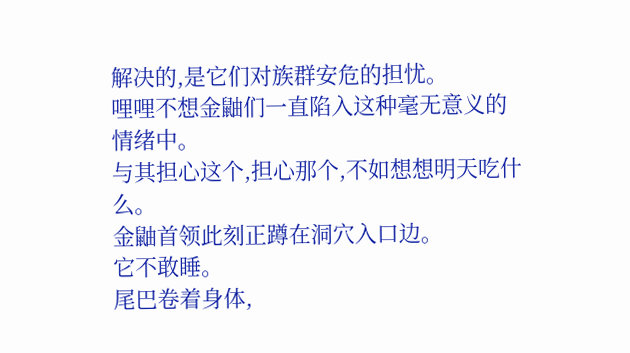解决的,是它们对族群安危的担忧。
哩哩不想金鼬们一直陷入这种毫无意义的情绪中。
与其担心这个,担心那个,不如想想明天吃什么。
金鼬首领此刻正蹲在洞穴入口边。
它不敢睡。
尾巴卷着身体,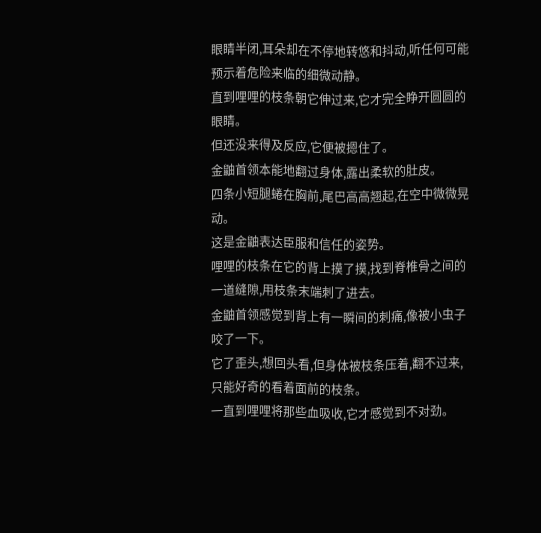眼睛半闭,耳朵却在不停地转悠和抖动,听任何可能预示着危险来临的细微动静。
直到哩哩的枝条朝它伸过来,它才完全睁开圆圆的眼睛。
但还没来得及反应,它便被摁住了。
金鼬首领本能地翻过身体,露出柔软的肚皮。
四条小短腿蜷在胸前,尾巴高高翘起,在空中微微晃动。
这是金鼬表达臣服和信任的姿势。
哩哩的枝条在它的背上摸了摸,找到脊椎骨之间的一道缝隙,用枝条末端刺了进去。
金鼬首领感觉到背上有一瞬间的刺痛,像被小虫子咬了一下。
它了歪头,想回头看,但身体被枝条压着,翻不过来,只能好奇的看着面前的枝条。
一直到哩哩将那些血吸收,它才感觉到不对劲。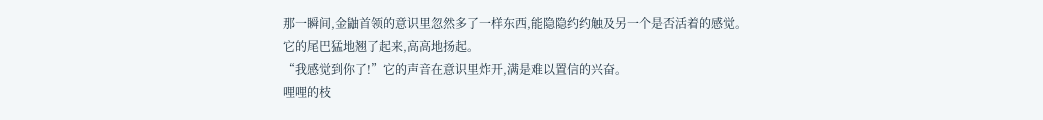那一瞬间,金鼬首领的意识里忽然多了一样东西,能隐隐约约触及另一个是否活着的感觉。
它的尾巴猛地翘了起来,高高地扬起。
“我感觉到你了!”它的声音在意识里炸开,满是难以置信的兴奋。
哩哩的枝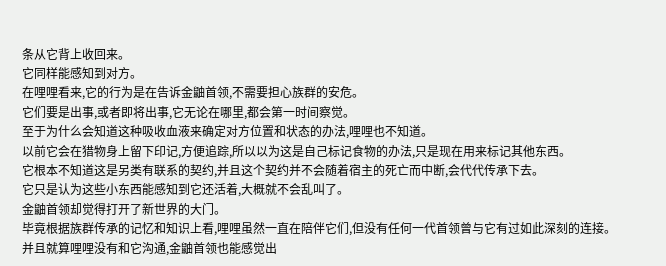条从它背上收回来。
它同样能感知到对方。
在哩哩看来,它的行为是在告诉金鼬首领,不需要担心族群的安危。
它们要是出事,或者即将出事,它无论在哪里,都会第一时间察觉。
至于为什么会知道这种吸收血液来确定对方位置和状态的办法,哩哩也不知道。
以前它会在猎物身上留下印记,方便追踪,所以以为这是自己标记食物的办法,只是现在用来标记其他东西。
它根本不知道这是另类有联系的契约,并且这个契约并不会随着宿主的死亡而中断,会代代传承下去。
它只是认为这些小东西能感知到它还活着,大概就不会乱叫了。
金鼬首领却觉得打开了新世界的大门。
毕竟根据族群传承的记忆和知识上看,哩哩虽然一直在陪伴它们,但没有任何一代首领曾与它有过如此深刻的连接。
并且就算哩哩没有和它沟通,金鼬首领也能感觉出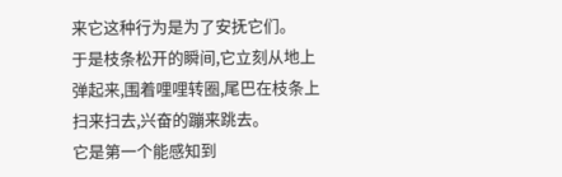来它这种行为是为了安抚它们。
于是枝条松开的瞬间,它立刻从地上弹起来,围着哩哩转圈,尾巴在枝条上扫来扫去,兴奋的蹦来跳去。
它是第一个能感知到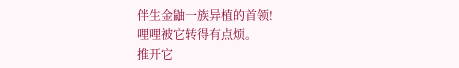伴生金鼬一族异植的首领!
哩哩被它转得有点烦。
推开它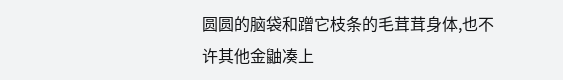圆圆的脑袋和蹭它枝条的毛茸茸身体,也不许其他金鼬凑上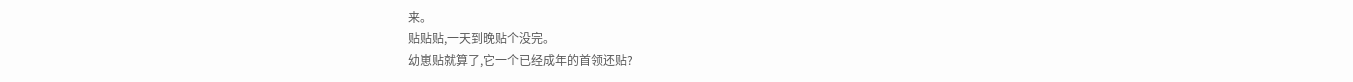来。
贴贴贴,一天到晚贴个没完。
幼崽贴就算了,它一个已经成年的首领还贴?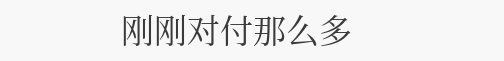刚刚对付那么多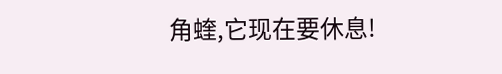角蝰,它现在要休息!